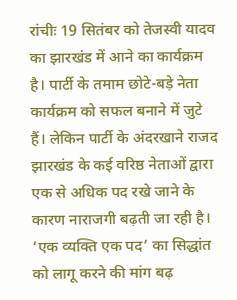रांचीः 19 सितंबर को तेजस्वी यादव का झारखंड में आने का कार्यक्रम है। पार्टी के तमाम छोटे-बड़े नेता कार्यक्रम को सफल बनाने में जुटे हैं। लेकिन पार्टी के अंदरखाने राजद झारखंड के कई वरिष्ठ नेताओं द्वारा एक से अधिक पद रखे जाने के कारण नाराजगी बढ़ती जा रही है। ‘एक व्यक्ति एक पद’ का सिद्धांत को लागू करने की मांग बढ़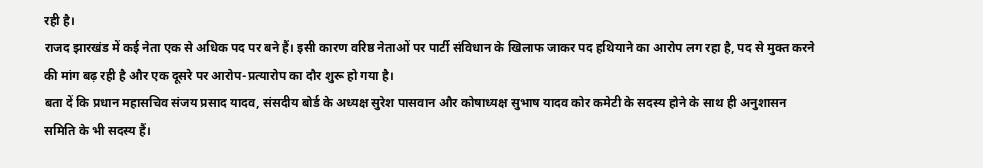रही है।
राजद झारखंड में कई नेता एक से अधिक पद पर बने हैं। इसी कारण वरिष्ठ नेताओं पर पार्टी संविधान के खिलाफ जाकर पद हथियाने का आरोप लग रहा है, पद से मुक्त करने की मांग बढ़ रही है और एक दूसरे पर आरोप-प्रत्यारोप का दौर शुरू हो गया है।
बता दें कि प्रधान महासचिव संजय प्रसाद यादव, संसदीय बोर्ड के अध्यक्ष सुरेश पासवान और कोषाध्यक्ष सुभाष यादव कोर कमेटी के सदस्य होने के साथ ही अनुशासन समिति के भी सदस्य हैं।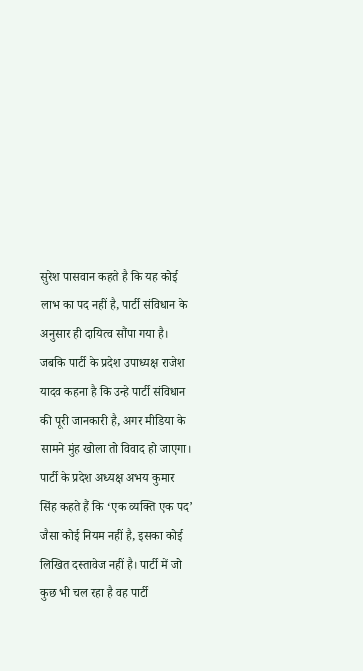सुरेश पासवान कहते है कि यह कोई लाभ का पद नहीं है, पार्टी संविधान के अनुसार ही दायित्व सौंपा गया है। जबकि पार्टी के प्रदेश उपाध्यक्ष राजेश यादव कहना है कि उन्हे पार्टी संविधान की पूरी जानकारी है, अगर मीडिया के सामने मुंह खोला तो विवाद हो जाएगा।
पार्टी के प्रदेश अध्यक्ष अभय कुमार सिंह कहते हैं कि ‘एक व्यक्ति एक पद’ जैसा कोई नियम नहीं है, इसका कोई लिखित दस्तावेज नहीं है। पार्टी में जो कुछ भी चल रहा है वह पार्टी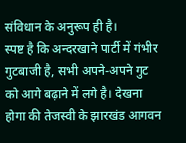संविधान के अनुरूप ही है।
स्पष्ट है कि अन्दरखाने पार्टी में गंभीर गुटबाजी है, सभी अपने-अपने गुट को आगे बढ़ाने में लगे है। देखना होगा की तेजस्वी के झारखंड आगवन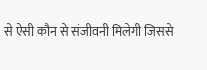से ऐसी कौन से संजीवनी मिलेगी जिससे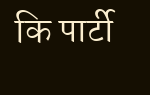कि पार्टी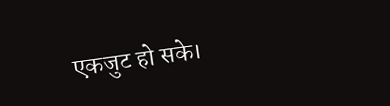एकजुट हो सके।